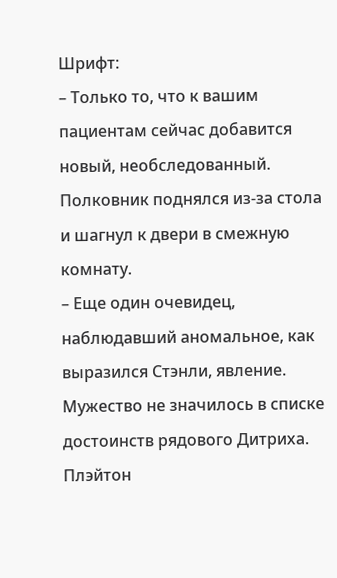Шрифт:
– Только то, что к вашим пациентам сейчас добавится новый, необследованный.
Полковник поднялся из-за стола и шагнул к двери в смежную комнату.
– Еще один очевидец, наблюдавший аномальное, как выразился Стэнли, явление.
Мужество не значилось в списке достоинств рядового Дитриха. Плэйтон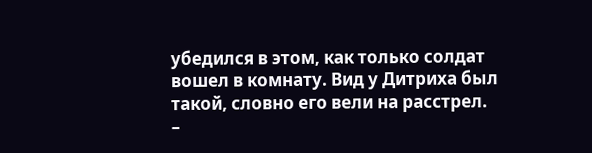убедился в этом, как только солдат вошел в комнату. Вид у Дитриха был такой, словно его вели на расстрел.
–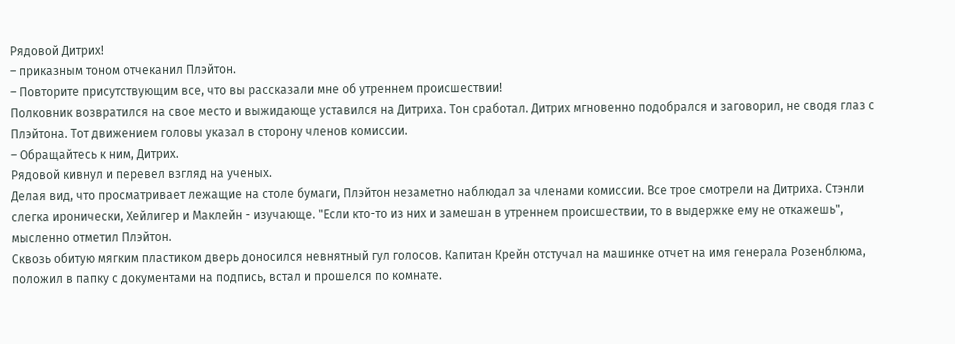Рядовой Дитрих!
– приказным тоном отчеканил Плэйтон.
– Повторите присутствующим все, что вы рассказали мне об утреннем происшествии!
Полковник возвратился на свое место и выжидающе уставился на Дитриха. Тон сработал. Дитрих мгновенно подобрался и заговорил, не сводя глаз с Плэйтона. Тот движением головы указал в сторону членов комиссии.
– Обращайтесь к ним, Дитрих.
Рядовой кивнул и перевел взгляд на ученых.
Делая вид, что просматривает лежащие на столе бумаги, Плэйтон незаметно наблюдал за членами комиссии. Все трое смотрели на Дитриха. Стэнли слегка иронически, Хейлигер и Маклейн - изучающе. "Если кто-то из них и замешан в утреннем происшествии, то в выдержке ему не откажешь", мысленно отметил Плэйтон.
Сквозь обитую мягким пластиком дверь доносился невнятный гул голосов. Капитан Крейн отстучал на машинке отчет на имя генерала Розенблюма, положил в папку с документами на подпись, встал и прошелся по комнате.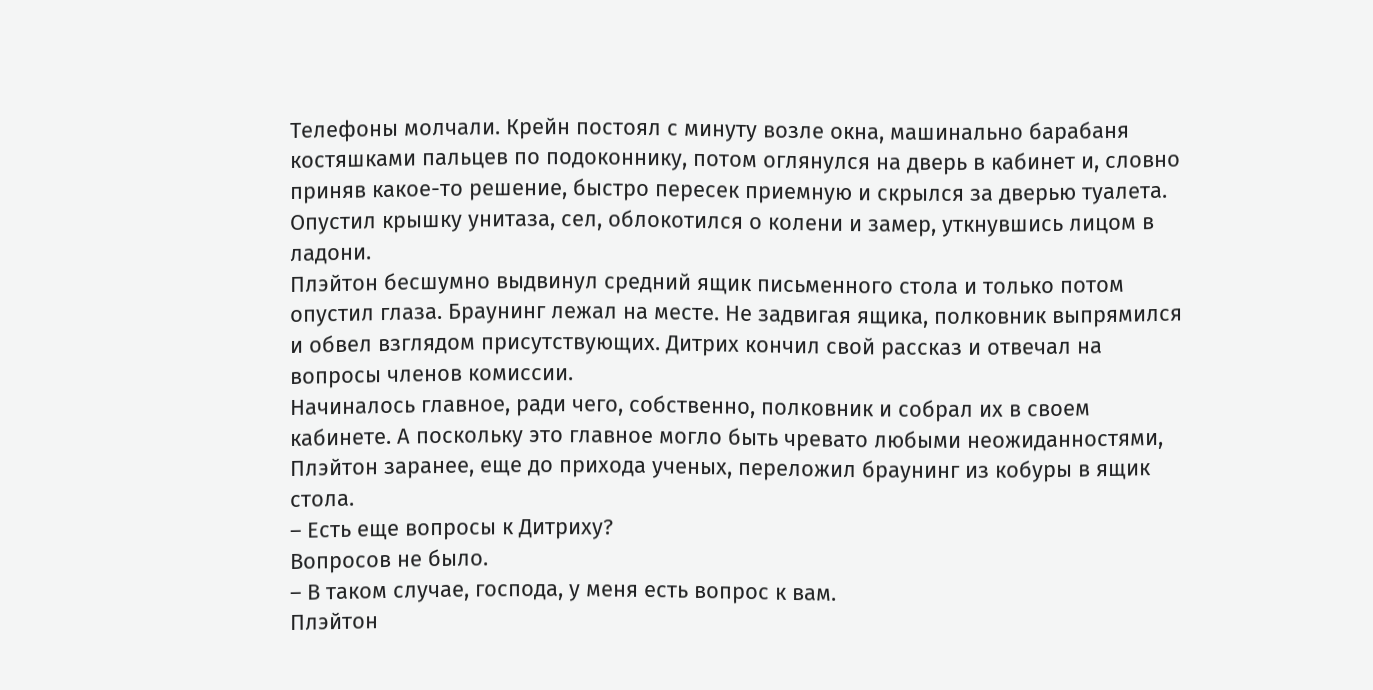Телефоны молчали. Крейн постоял с минуту возле окна, машинально барабаня костяшками пальцев по подоконнику, потом оглянулся на дверь в кабинет и, словно приняв какое-то решение, быстро пересек приемную и скрылся за дверью туалета. Опустил крышку унитаза, сел, облокотился о колени и замер, уткнувшись лицом в ладони.
Плэйтон бесшумно выдвинул средний ящик письменного стола и только потом опустил глаза. Браунинг лежал на месте. Не задвигая ящика, полковник выпрямился и обвел взглядом присутствующих. Дитрих кончил свой рассказ и отвечал на вопросы членов комиссии.
Начиналось главное, ради чего, собственно, полковник и собрал их в своем кабинете. А поскольку это главное могло быть чревато любыми неожиданностями, Плэйтон заранее, еще до прихода ученых, переложил браунинг из кобуры в ящик стола.
– Есть еще вопросы к Дитриху?
Вопросов не было.
– В таком случае, господа, у меня есть вопрос к вам.
Плэйтон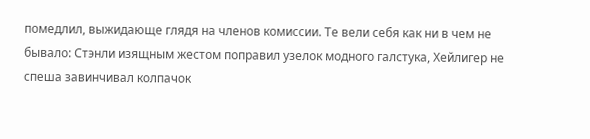помедлил, выжидающе глядя на членов комиссии. Те вели себя как ни в чем не бывало: Стэнли изящным жестом поправил узелок модного галстука, Хейлигер не спеша завинчивал колпачок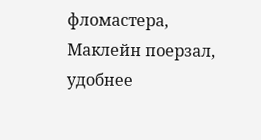фломастера, Маклейн поерзал, удобнее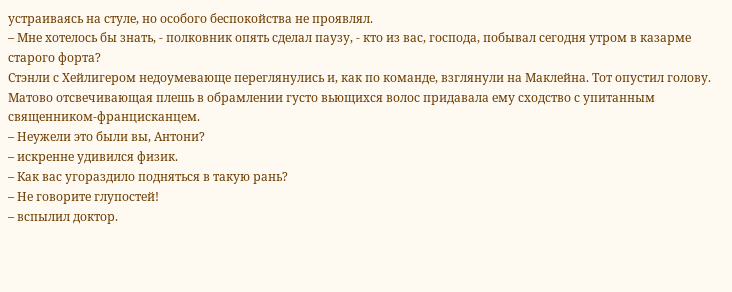устраиваясь на стуле, но особого беспокойства не проявлял.
– Мне хотелось бы знать, - полковник опять сделал паузу, - кто из вас, господа, побывал сегодня утром в казарме старого форта?
Стэнли с Хейлигером недоумевающе переглянулись и, как по команде, взглянули на Маклейна. Тот опустил голову. Матово отсвечивающая плешь в обрамлении густо вьющихся волос придавала ему сходство с упитанным священником-францисканцем.
– Неужели это были вы, Антони?
– искренне удивился физик.
– Как вас угораздило подняться в такую рань?
– Не говорите глупостей!
– вспылил доктор.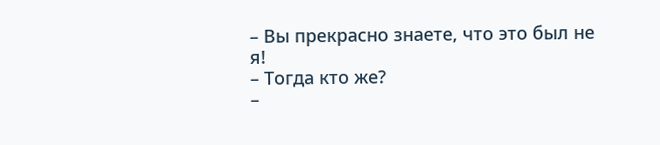– Вы прекрасно знаете, что это был не я!
– Тогда кто же?
–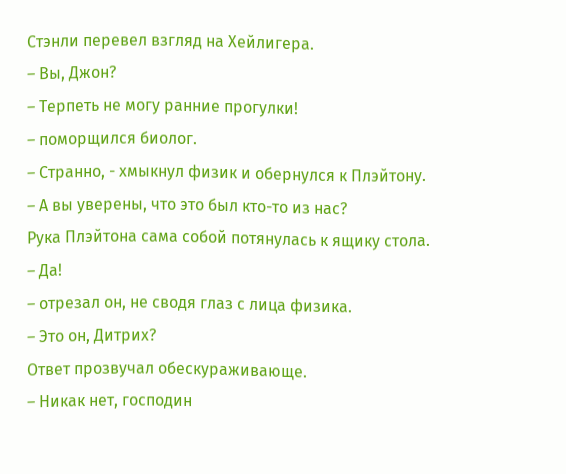Стэнли перевел взгляд на Хейлигера.
– Вы, Джон?
– Терпеть не могу ранние прогулки!
– поморщился биолог.
– Странно, - хмыкнул физик и обернулся к Плэйтону.
– А вы уверены, что это был кто-то из нас?
Рука Плэйтона сама собой потянулась к ящику стола.
– Да!
– отрезал он, не сводя глаз с лица физика.
– Это он, Дитрих?
Ответ прозвучал обескураживающе.
– Никак нет, господин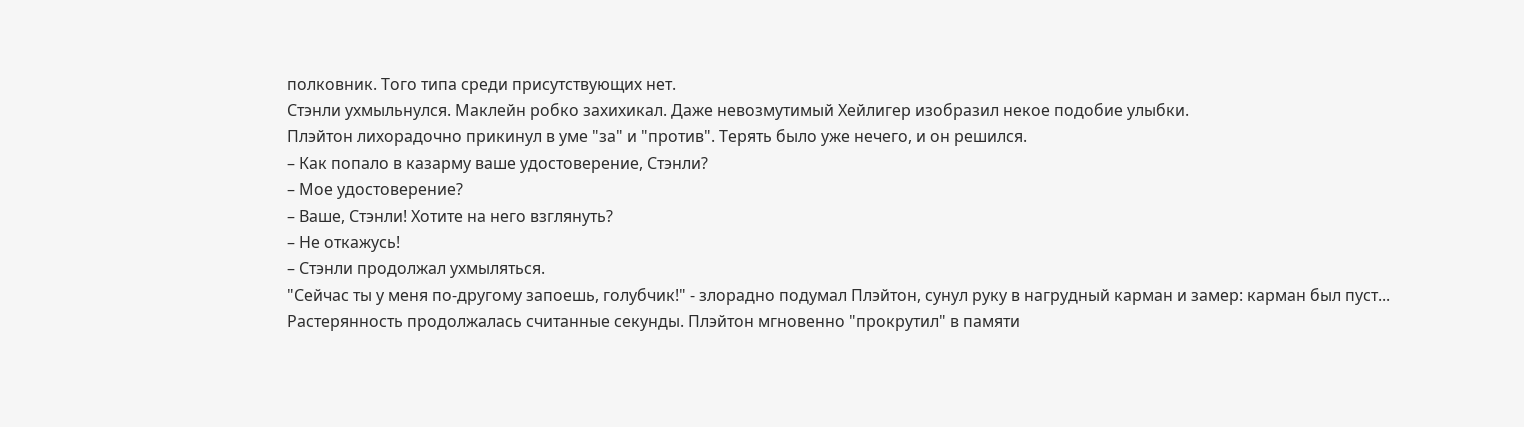полковник. Того типа среди присутствующих нет.
Стэнли ухмыльнулся. Маклейн робко захихикал. Даже невозмутимый Хейлигер изобразил некое подобие улыбки.
Плэйтон лихорадочно прикинул в уме "за" и "против". Терять было уже нечего, и он решился.
– Как попало в казарму ваше удостоверение, Стэнли?
– Мое удостоверение?
– Ваше, Стэнли! Хотите на него взглянуть?
– Не откажусь!
– Стэнли продолжал ухмыляться.
"Сейчас ты у меня по-другому запоешь, голубчик!" - злорадно подумал Плэйтон, сунул руку в нагрудный карман и замер: карман был пуст...
Растерянность продолжалась считанные секунды. Плэйтон мгновенно "прокрутил" в памяти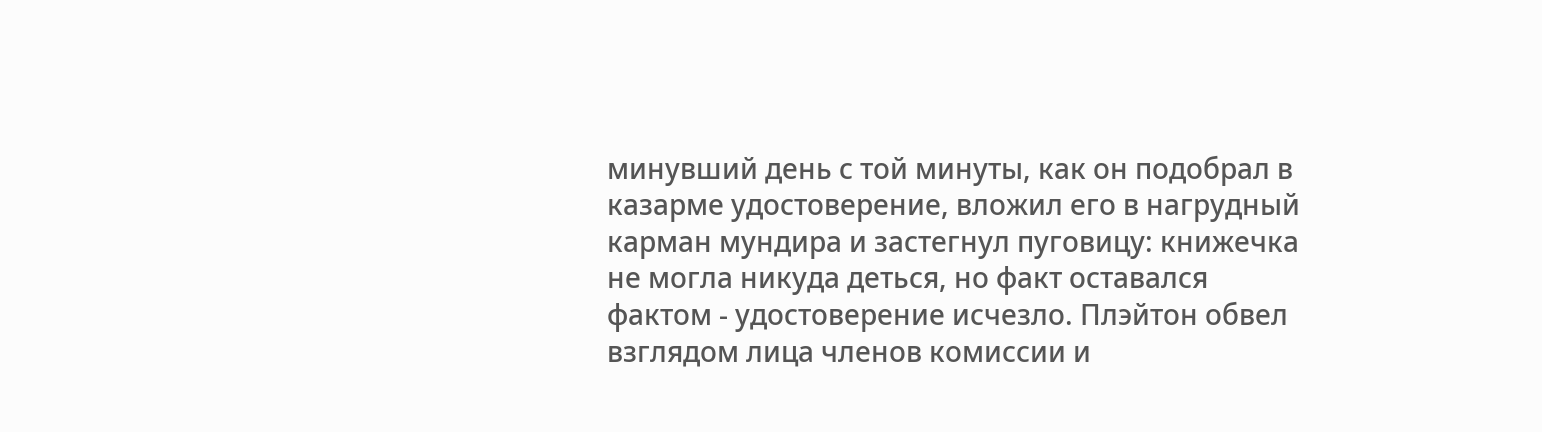минувший день с той минуты, как он подобрал в казарме удостоверение, вложил его в нагрудный карман мундира и застегнул пуговицу: книжечка не могла никуда деться, но факт оставался фактом - удостоверение исчезло. Плэйтон обвел взглядом лица членов комиссии и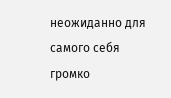неожиданно для самого себя громко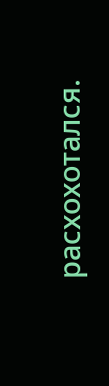расхохотался.